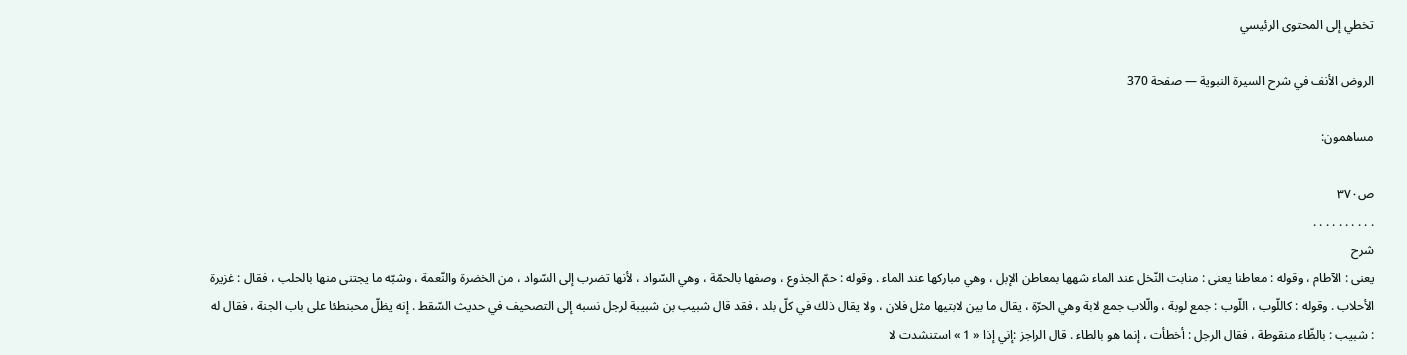تخطي إلى المحتوى الرئيسي

الروض الأنف في شرح السيرة النبوية — صفحة 370

مساهمون:

ص٣٧٠
. . . . . . . . . .
شرح
يعنى : الآطام ، وقوله : معاطنا يعنى : منابت النّخل عند الماء شهها بمعاطن الإبل ، وهي مباركها عند الماء . وقوله : حمّ الجذوع ، وصفها بالحمّة ، وهي السّواد ، لأنها تضرب إلى السّواد ، من الخضرة والنّعمة ، وشبّه ما يجتنى منها بالحلب ، فقال : غزيرة الأحلاب . وقوله : كاللّوب ، اللّوب : جمع لوبة ، والّلاب جمع لابة وهي الحرّة ، يقال ما بين لابتيها مثل فلان ، ولا يقال ذلك في كلّ بلد ، فقد قال شبيب بن شبيبة لرجل نسبه إلى التصحيف في حديث السّقط . إنه يظلّ محبنطئا على باب الجنة ، فقال له : شبيب : بالظّاء منقوطة ، فقال الرجل : أخطأت ، إنما هو بالطاء . قال الراجز :إني إذا « 1 » استنشدت لا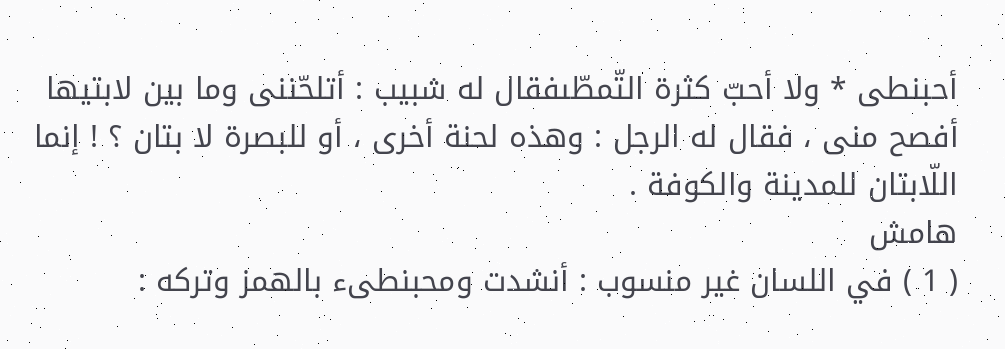أحبنطى * ولا أحبّ كثرة التّمطّىفقال له شبيب : أتلحّننى وما بين لابتيها أفصح منى ، فقال له الرجل : وهذه لحنة أخرى ، أو للبصرة لا بتان ؟ ! إنما اللّابتان للمدينة والكوفة .
هامش
( 1 ) في اللسان غير منسوب : أنشدت ومحبنطىء بالهمز وتركه :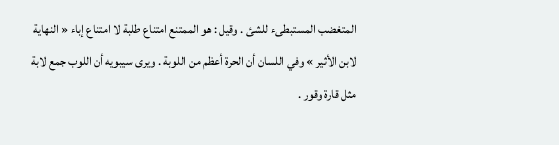المتغضب المستبطىء للشئ . وقيل : هو الممتنع امتناع طلبة لا امتناع إباء « النهاية لابن الأثير » وفي اللسان أن الحرة أعظم من اللوبة . ويرى سيبويه أن اللوب جمع لابة مثل قارة وقور .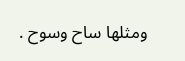ومثلها ساح وسوح .